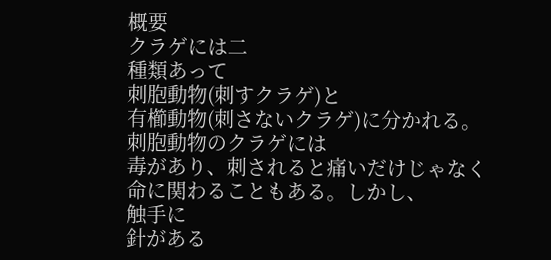概要
クラゲには二
種類あって
刺胞動物(刺すクラゲ)と
有櫛動物(刺さないクラゲ)に分かれる。
刺胞動物のクラゲには
毒があり、刺されると痛いだけじゃなく
命に関わることもある。しかし、
触手に
針がある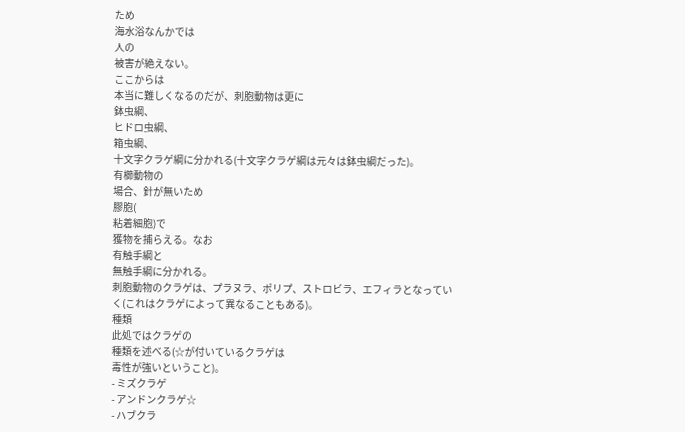ため
海水浴なんかでは
人の
被害が絶えない。
ここからは
本当に難しくなるのだが、刺胞動物は更に
鉢虫綱、
ヒドロ虫綱、
箱虫綱、
十文字クラゲ綱に分かれる(十文字クラゲ綱は元々は鉢虫綱だった)。
有櫛動物の
場合、針が無いため
膠胞(
粘着細胞)で
獲物を捕らえる。なお
有触手綱と
無触手綱に分かれる。
刺胞動物のクラゲは、プラヌラ、ポリプ、ストロビラ、エフィラとなっていく(これはクラゲによって異なることもある)。
種類
此処ではクラゲの
種類を述べる(☆が付いているクラゲは
毒性が強いということ)。
- ミズクラゲ
- アンドンクラゲ☆
- ハブクラ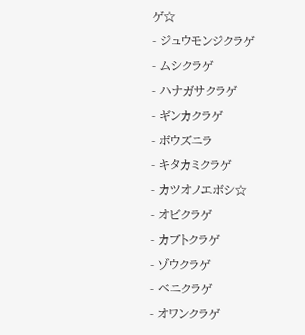ゲ☆
- ジュウモンジクラゲ
- ムシクラゲ
- ハナガサクラゲ
- ギンカクラゲ
- ボウズニラ
- キタカミクラゲ
- カツオノエボシ☆
- オビクラゲ
- カブトクラゲ
- ゾウクラゲ
- ベニクラゲ
- オワンクラゲ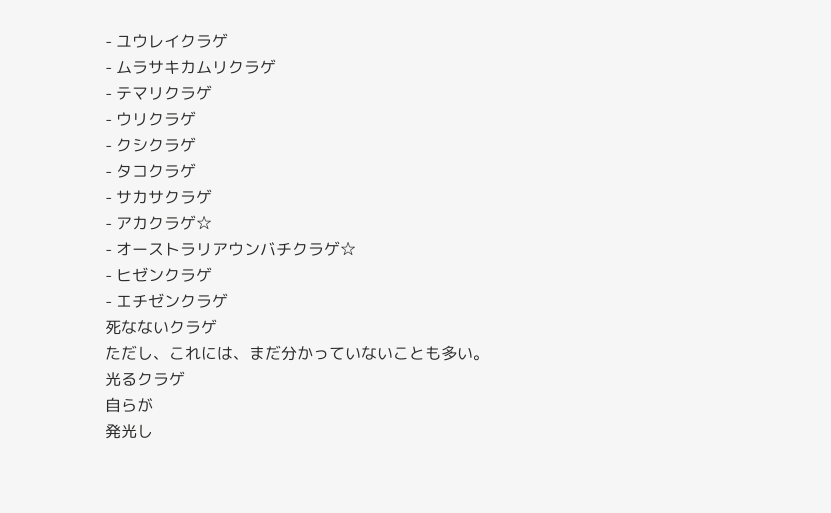- ユウレイクラゲ
- ムラサキカムリクラゲ
- テマリクラゲ
- ウリクラゲ
- クシクラゲ
- タコクラゲ
- サカサクラゲ
- アカクラゲ☆
- オーストラリアウンバチクラゲ☆
- ヒゼンクラゲ
- エチゼンクラゲ
死なないクラゲ
ただし、これには、まだ分かっていないことも多い。
光るクラゲ
自らが
発光し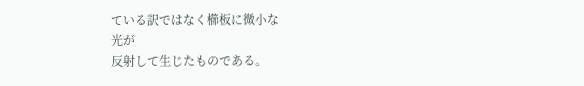ている訳ではなく櫛板に微小な
光が
反射して生じたものである。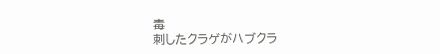毒
刺したクラゲがハブクラ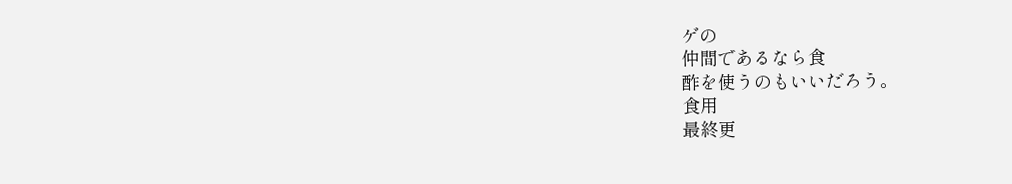ゲの
仲間であるなら食
酢を使うのもいいだろう。
食用
最終更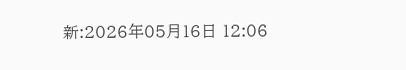新:2026年05月16日 12:06